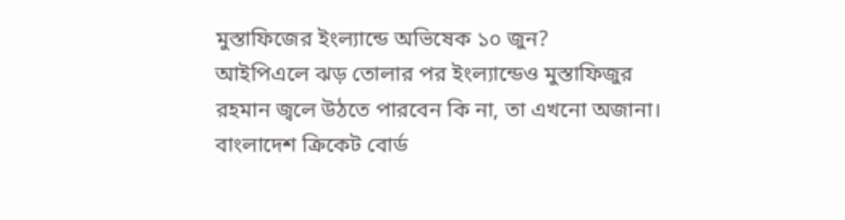মুস্তাফিজের ইংল্যান্ডে অভিষেক ১০ জুন?
আইপিএলে ঝড় তোলার পর ইংল্যান্ডেও মুস্তাফিজুর রহমান জ্বলে উঠতে পারবেন কি না, তা এখনো অজানা। বাংলাদেশ ক্রিকেট বোর্ড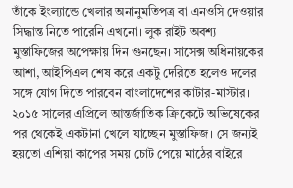তাঁকে ইংল্যান্ডে খেলার অনানুমতিপত্র বা এনওসি দেওয়ার সিদ্ধান্ত নিতে পারেনি এখনো। লুক রাইট অবশ্য মুস্তাফিজের অপেক্ষায় দিন গুনছেন। সাসেক্স অধিনায়কের আশা, আইপিএল শেষ করে একটু দেরিতে হলেও দলের সঙ্গে যোগ দিতে পারবেন বাংলাদেশের কাটার-মাস্টার।
২০১৫ সালের এপ্রিলে আন্তর্জাতিক ক্রিকেটে অভিষেকের পর থেকেই একটানা খেলে যাচ্ছেন মুস্তাফিজ। সে জন্যই হয়তো এশিয়া কাপের সময় চোট পেয়ে মাঠের বাইরে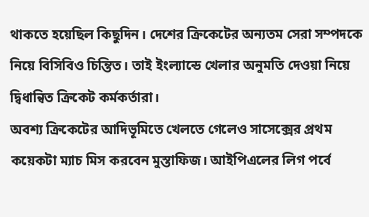থাকতে হয়েছিল কিছুদিন। দেশের ক্রিকেটের অন্যতম সেরা সম্পদকে নিয়ে বিসিবিও চিন্তিত। তাই ইংল্যান্ডে খেলার অনুমতি দেওয়া নিয়ে দ্বিধান্বিত ক্রিকেট কর্মকর্তারা।
অবশ্য ক্রিকেটের আদিভূমিতে খেলতে গেলেও সাসেক্সের প্রথম কয়েকটা ম্যাচ মিস করবেন মুস্তাফিজ। আইপিএলের লিগ পর্বে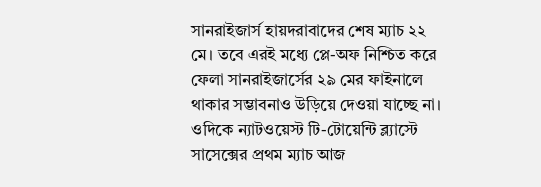সানরাইজার্স হায়দরাবাদের শেষ ম্যাচ ২২ মে। তবে এরই মধ্যে প্লে-অফ নিশ্চিত করে ফেলা সানরাইজার্সের ২৯ মের ফাইনালে থাকার সম্ভাবনাও উড়িয়ে দেওয়া যাচ্ছে না। ওদিকে ন্যাটওয়েস্ট টি-টোয়েন্টি ব্ল্যাস্টে সাসেক্সের প্রথম ম্যাচ আজ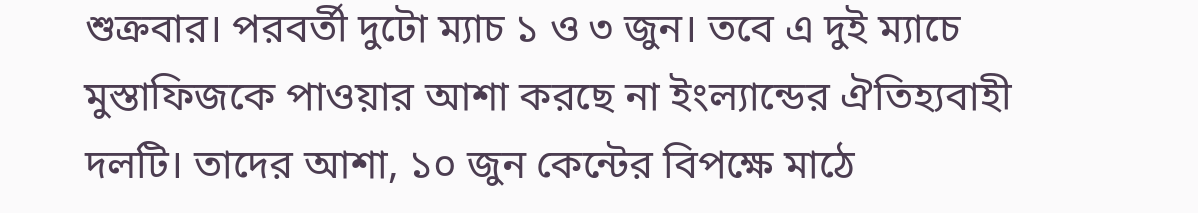শুক্রবার। পরবর্তী দুটো ম্যাচ ১ ও ৩ জুন। তবে এ দুই ম্যাচে মুস্তাফিজকে পাওয়ার আশা করছে না ইংল্যান্ডের ঐতিহ্যবাহী দলটি। তাদের আশা, ১০ জুন কেন্টের বিপক্ষে মাঠে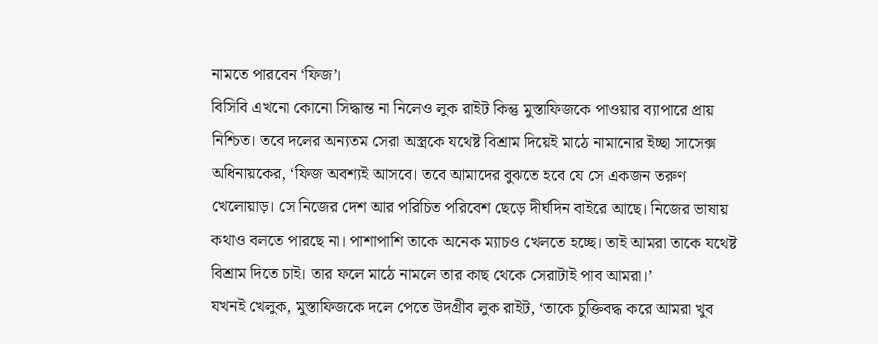নামতে পারবেন ‘ফিজ’।
বিসিবি এখনো কোনো সিদ্ধান্ত না নিলেও লুক রাইট কিন্তু মুস্তাফিজকে পাওয়ার ব্যাপারে প্রায় নিশ্চিত। তবে দলের অন্যতম সেরা অস্ত্রকে যথেষ্ট বিশ্রাম দিয়েই মাঠে নামানোর ইচ্ছা সাসেক্স অধিনায়কের, ‘ফিজ অবশ্যই আসবে। তবে আমাদের বুঝতে হবে যে সে একজন তরুণ খেলোয়াড়। সে নিজের দেশ আর পরিচিত পরিবেশ ছেড়ে দীর্ঘদিন বাইরে আছে। নিজের ভাষায় কথাও বলতে পারছে না। পাশাপাশি তাকে অনেক ম্যাচও খেলতে হচ্ছে। তাই আমরা তাকে যথেষ্ট বিশ্রাম দিতে চাই। তার ফলে মাঠে নামলে তার কাছ থেকে সেরাটাই পাব আমরা।’
যখনই খেলুক, মুস্তাফিজকে দলে পেতে উদগ্রীব লুক রাইট, ‘তাকে চুক্তিবদ্ধ করে আমরা খুব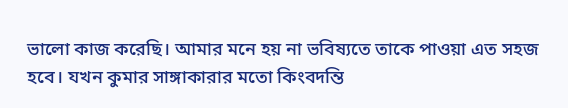ভালো কাজ করেছি। আমার মনে হয় না ভবিষ্যতে তাকে পাওয়া এত সহজ হবে। যখন কুমার সাঙ্গাকারার মতো কিংবদন্তি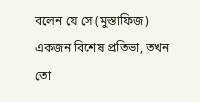বলেন যে সে (মুস্তাফিজ) একজন বিশেষ প্রতিভা, তখন তো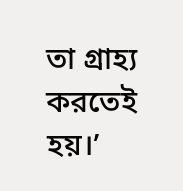তা গ্রাহ্য করতেই হয়।’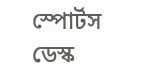স্পোর্টস ডেস্ক